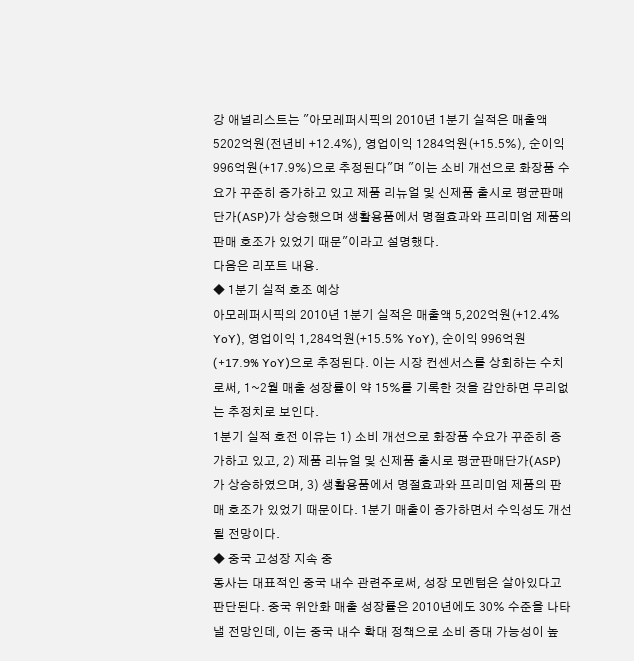강 애널리스트는 "아모레퍼시픽의 2010년 1분기 실적은 매출액 5202억원(전년비 +12.4%), 영업이익 1284억원(+15.5%), 순이익 996억원(+17.9%)으로 추정된다"며 "이는 소비 개선으로 화장품 수요가 꾸준히 증가하고 있고 제품 리뉴얼 및 신제품 출시로 평균판매단가(ASP)가 상승했으며 생활용품에서 명절효과와 프리미엄 제품의 판매 호조가 있었기 때문"이라고 설명했다.
다음은 리포트 내용.
◆ 1분기 실적 호조 예상
아모레퍼시픽의 2010년 1분기 실적은 매출액 5,202억원(+12.4% YoY), 영업이익 1,284억원(+15.5% YoY), 순이익 996억원(+17.9% YoY)으로 추정된다. 이는 시장 컨센서스를 상회하는 수치로써, 1~2월 매출 성장률이 약 15%를 기록한 것을 감안하면 무리없는 추정치로 보인다.
1분기 실적 호전 이유는 1) 소비 개선으로 화장품 수요가 꾸준히 증가하고 있고, 2) 제품 리뉴얼 및 신제품 출시로 평균판매단가(ASP)가 상승하였으며, 3) 생활용품에서 명절효과와 프리미엄 제품의 판매 호조가 있었기 때문이다. 1분기 매출이 증가하면서 수익성도 개선될 전망이다.
◆ 중국 고성장 지속 중
동사는 대표적인 중국 내수 관련주로써, 성장 모멘텀은 살아있다고 판단된다. 중국 위안화 매출 성장률은 2010년에도 30% 수준을 나타낼 전망인데, 이는 중국 내수 확대 정책으로 소비 증대 가능성이 높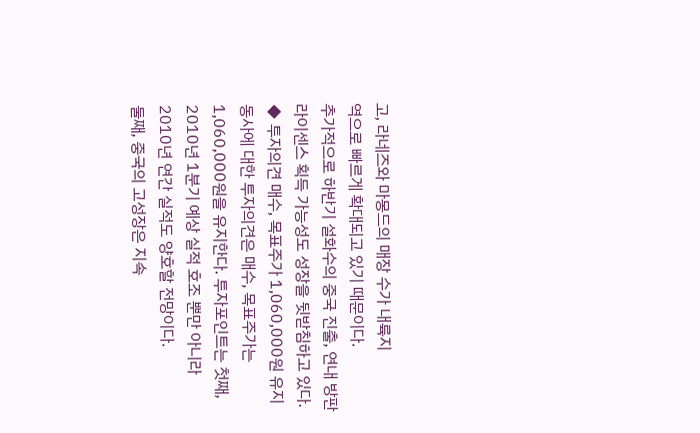고, 라네즈와 마몽드의 매장 수가 내륙지
역으로 빠르게 확대되고 있기 때문이다.
추가적으로 하반기 설화수의 중국 진출, 연내 방판 라이센스 획득 가능성도 성장을 뒷받침하고 있다.
◆ 투자의견 매수, 목표주가 1,060,000원 유지
동사에 대한 투자의견은 매수, 목표주가는 1,060,000원을 유지한다. 투자포인트는 첫째, 2010년 1분기 예상 실적 호조 뿐만 아니라 2010년 연간 실적도 양호할 전망이다.
둘째, 중국의 고성장은 지속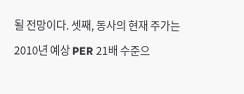될 전망이다. 셋째, 동사의 현재 주가는 2010년 예상 PER 21배 수준으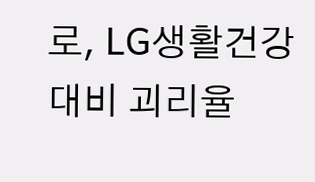로, LG생활건강 대비 괴리율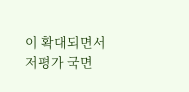이 확대되면서 저평가 국면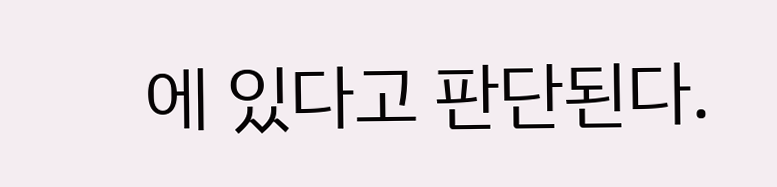에 있다고 판단된다.